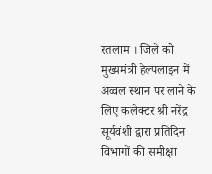रतलाम । जिले को मुख्यमंत्री हेल्पलाइन में अव्वल स्थान पर लाने के लिए कलेक्टर श्री नरेंद्र सूर्यवंशी द्वारा प्रतिदिन विभागों की समीक्षा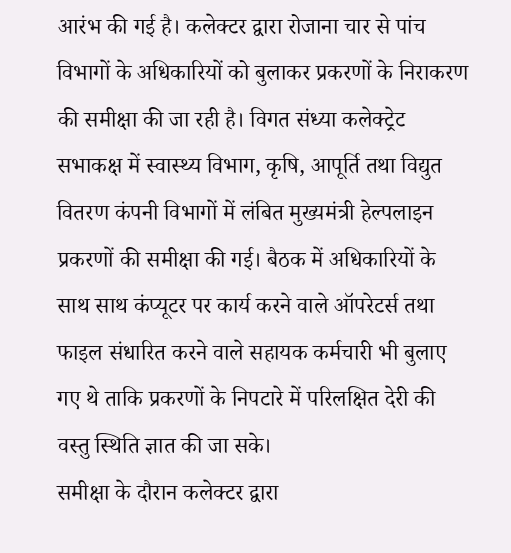आरंभ की गई है। कलेक्टर द्वारा रोजाना चार से पांच विभागों के अधिकारियों को बुलाकर प्रकरणों के निराकरण की समीक्षा की जा रही है। विगत संध्या कलेक्ट्रेट सभाकक्ष में स्वास्थ्य विभाग, कृषि, आपूर्ति तथा विद्युत वितरण कंपनी विभागों में लंबित मुख्यमंत्री हेल्पलाइन प्रकरणों की समीक्षा की गई। बैठक में अधिकारियों के साथ साथ कंप्यूटर पर कार्य करने वाले ऑपरेटर्स तथा फाइल संधारित करने वाले सहायक कर्मचारी भी बुलाए गए थे ताकि प्रकरणों के निपटारे में परिलक्षित देरी की वस्तु स्थिति ज्ञात की जा सके।
समीक्षा के दौरान कलेक्टर द्वारा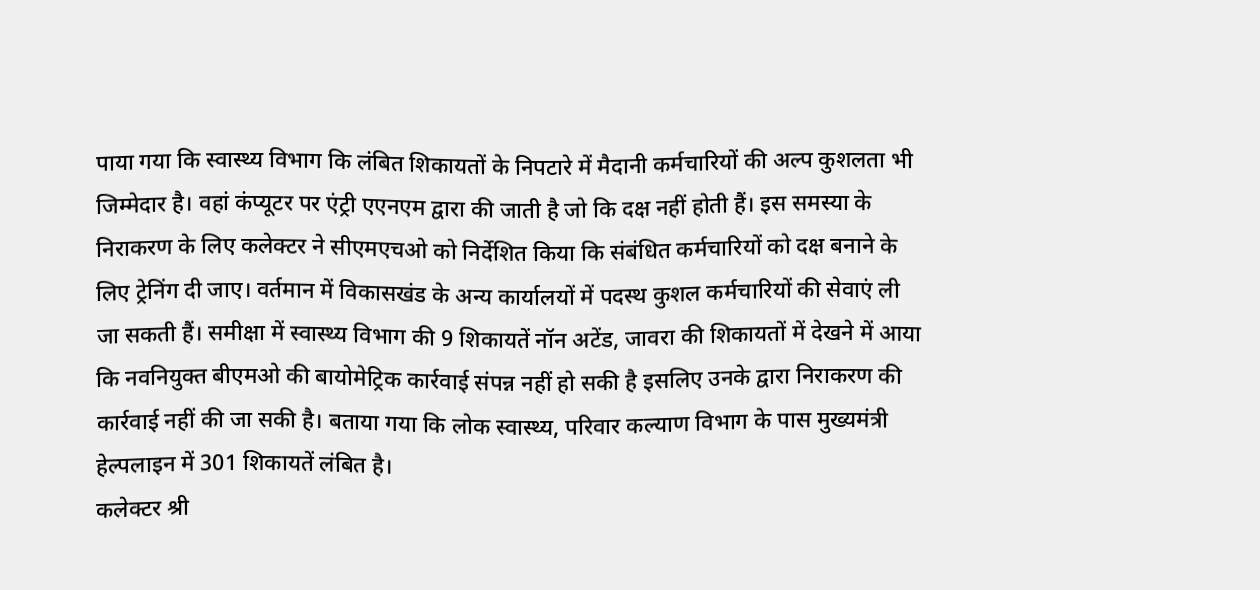पाया गया कि स्वास्थ्य विभाग कि लंबित शिकायतों के निपटारे में मैदानी कर्मचारियों की अल्प कुशलता भी जिम्मेदार है। वहां कंप्यूटर पर एंट्री एएनएम द्वारा की जाती है जो कि दक्ष नहीं होती हैं। इस समस्या के निराकरण के लिए कलेक्टर ने सीएमएचओ को निर्देशित किया कि संबंधित कर्मचारियों को दक्ष बनाने के लिए ट्रेनिंग दी जाए। वर्तमान में विकासखंड के अन्य कार्यालयों में पदस्थ कुशल कर्मचारियों की सेवाएं ली जा सकती हैं। समीक्षा में स्वास्थ्य विभाग की 9 शिकायतें नॉन अटेंड, जावरा की शिकायतों में देखने में आया कि नवनियुक्त बीएमओ की बायोमेट्रिक कार्रवाई संपन्न नहीं हो सकी है इसलिए उनके द्वारा निराकरण की कार्रवाई नहीं की जा सकी है। बताया गया कि लोक स्वास्थ्य, परिवार कल्याण विभाग के पास मुख्यमंत्री हेल्पलाइन में 301 शिकायतें लंबित है।
कलेक्टर श्री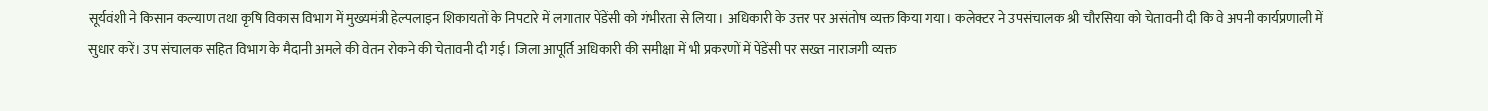सूर्यवंशी ने किसान कल्याण तथा कृषि विकास विभाग में मुख्यमंत्री हेल्पलाइन शिकायतों के निपटारे में लगातार पेंडेंसी को गंभीरता से लिया। अधिकारी के उत्तर पर असंतोष व्यक्त किया गया। कलेक्टर ने उपसंचालक श्री चौरसिया को चेतावनी दी कि वे अपनी कार्यप्रणाली में सुधार करें। उप संचालक सहित विभाग के मैदानी अमले की वेतन रोकने की चेतावनी दी गई। जिला आपूर्ति अधिकारी की समीक्षा में भी प्रकरणों में पेंडेंसी पर सख्त नाराजगी व्यक्त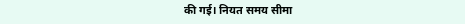की गई। नियत समय सीमा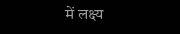में लक्ष्य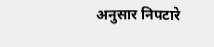अनुसार निपटारे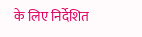के लिए निर्देशित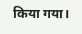किया गया।